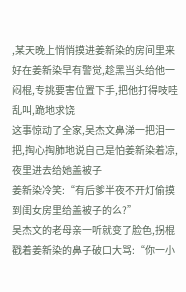,某天晚上悄悄摸进姜新染的房间里来
好在姜新染早有警觉,趁黑当头给他一闷棍,专挑要害位置下手,把他打得吱哇乱叫,跪地求饶
这事惊动了全家,吴杰文鼻涕一把泪一把,掏心掏肺地说自己是怕姜新染着凉,夜里进去给她盖被子
姜新染冷笑:“有后爹半夜不开灯偷摸到闺女房里给盖被子的么?”
吴杰文的老母亲一听就变了脸色,拐棍戳着姜新染的鼻子破口大骂:“你一小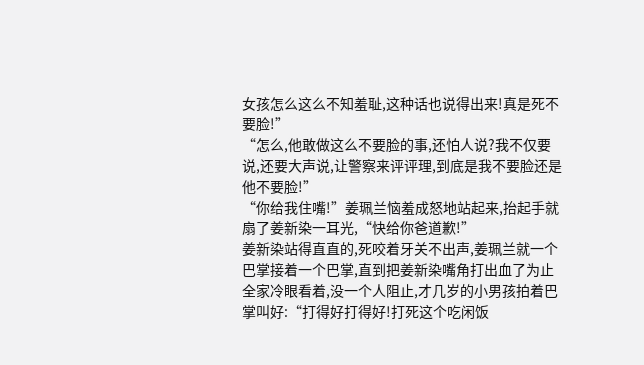女孩怎么这么不知羞耻,这种话也说得出来!真是死不要脸!”
“怎么,他敢做这么不要脸的事,还怕人说?我不仅要说,还要大声说,让警察来评评理,到底是我不要脸还是他不要脸!”
“你给我住嘴!”姜珮兰恼羞成怒地站起来,抬起手就扇了姜新染一耳光,“快给你爸道歉!”
姜新染站得直直的,死咬着牙关不出声,姜珮兰就一个巴掌接着一个巴掌,直到把姜新染嘴角打出血了为止
全家冷眼看着,没一个人阻止,才几岁的小男孩拍着巴掌叫好:“打得好打得好!打死这个吃闲饭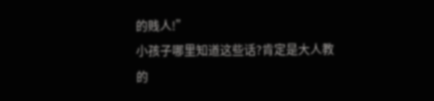的贱人!”
小孩子哪里知道这些话?肯定是大人教的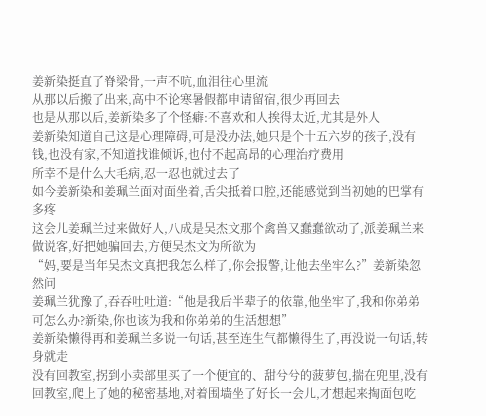姜新染挺直了脊梁骨,一声不吭,血泪往心里流
从那以后搬了出来,高中不论寒暑假都申请留宿,很少再回去
也是从那以后,姜新染多了个怪癖:不喜欢和人挨得太近,尤其是外人
姜新染知道自己这是心理障碍,可是没办法,她只是个十五六岁的孩子,没有钱,也没有家,不知道找谁倾诉,也付不起高昂的心理治疗费用
所幸不是什么大毛病,忍一忍也就过去了
如今姜新染和姜珮兰面对面坐着,舌尖抵着口腔,还能感觉到当初她的巴掌有多疼
这会儿姜珮兰过来做好人,八成是吴杰文那个禽兽又蠢蠢欲动了,派姜珮兰来做说客,好把她骗回去,方便吴杰文为所欲为
“妈,要是当年吴杰文真把我怎么样了,你会报警,让他去坐牢么?”姜新染忽然问
姜珮兰犹豫了,吞吞吐吐道:“他是我后半辈子的依靠,他坐牢了,我和你弟弟可怎么办?新染,你也该为我和你弟弟的生活想想”
姜新染懒得再和姜珮兰多说一句话,甚至连生气都懒得生了,再没说一句话,转身就走
没有回教室,拐到小卖部里买了一个便宜的、甜兮兮的菠萝包,揣在兜里,没有回教室,爬上了她的秘密基地,对着围墙坐了好长一会儿,才想起来掏面包吃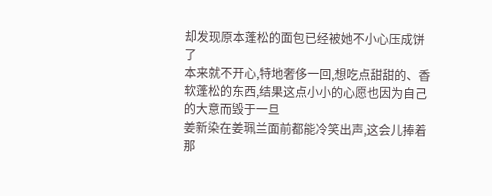却发现原本蓬松的面包已经被她不小心压成饼了
本来就不开心,特地奢侈一回,想吃点甜甜的、香软蓬松的东西,结果这点小小的心愿也因为自己的大意而毁于一旦
姜新染在姜珮兰面前都能冷笑出声,这会儿捧着那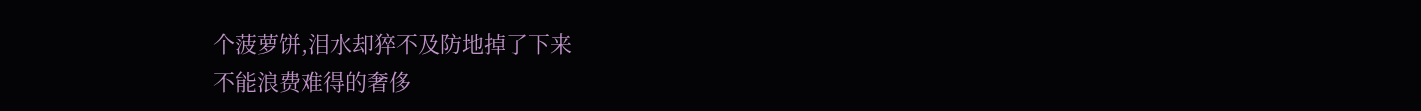个菠萝饼,泪水却猝不及防地掉了下来
不能浪费难得的奢侈